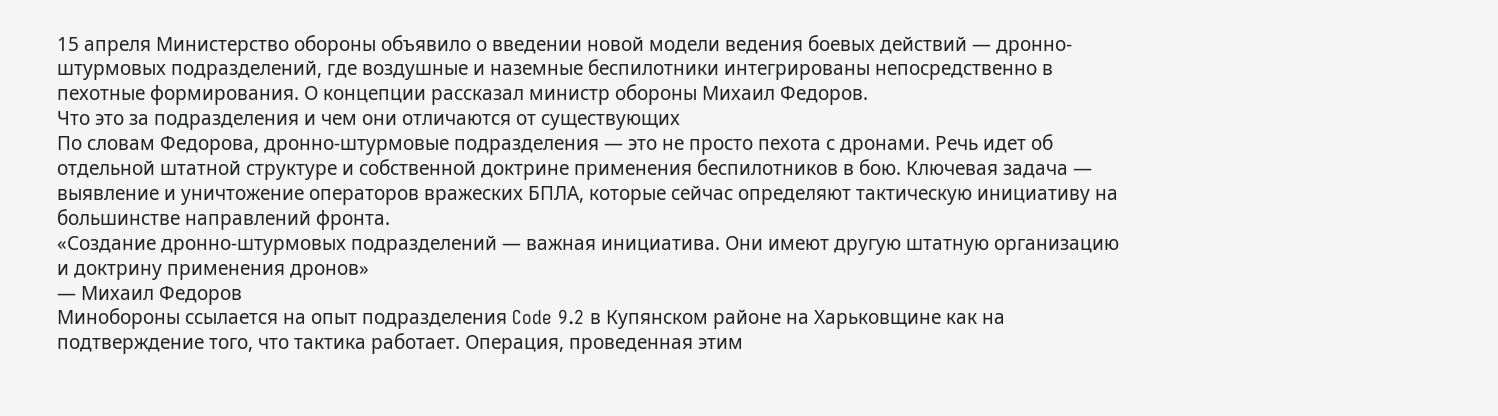15 апреля Министерство обороны объявило о введении новой модели ведения боевых действий — дронно-штурмовых подразделений, где воздушные и наземные беспилотники интегрированы непосредственно в пехотные формирования. О концепции рассказал министр обороны Михаил Федоров.
Что это за подразделения и чем они отличаются от существующих
По словам Федорова, дронно-штурмовые подразделения — это не просто пехота с дронами. Речь идет об отдельной штатной структуре и собственной доктрине применения беспилотников в бою. Ключевая задача — выявление и уничтожение операторов вражеских БПЛА, которые сейчас определяют тактическую инициативу на большинстве направлений фронта.
«Создание дронно-штурмовых подразделений — важная инициатива. Они имеют другую штатную организацию и доктрину применения дронов»
— Михаил Федоров
Минобороны ссылается на опыт подразделения Code 9.2 в Купянском районе на Харьковщине как на подтверждение того, что тактика работает. Операция, проведенная этим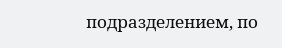подразделением, по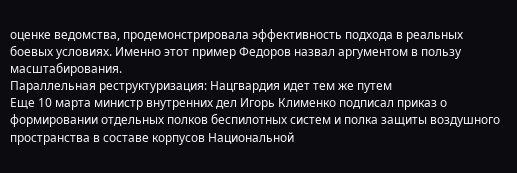оценке ведомства, продемонстрировала эффективность подхода в реальных боевых условиях. Именно этот пример Федоров назвал аргументом в пользу масштабирования.
Параллельная реструктуризация: Нацгвардия идет тем же путем
Еще 10 марта министр внутренних дел Игорь Клименко подписал приказ о формировании отдельных полков беспилотных систем и полка защиты воздушного пространства в составе корпусов Национальной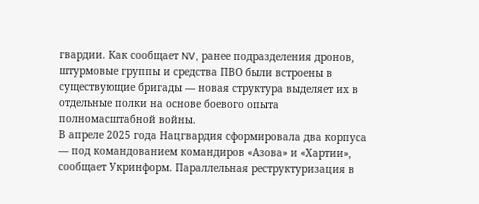гвардии. Как сообщает NV, ранее подразделения дронов, штурмовые группы и средства ПВО были встроены в существующие бригады — новая структура выделяет их в отдельные полки на основе боевого опыта полномасштабной войны.
В апреле 2025 года Нацгвардия сформировала два корпуса — под командованием командиров «Азова» и «Хартии», сообщает Укринформ. Параллельная реструктуризация в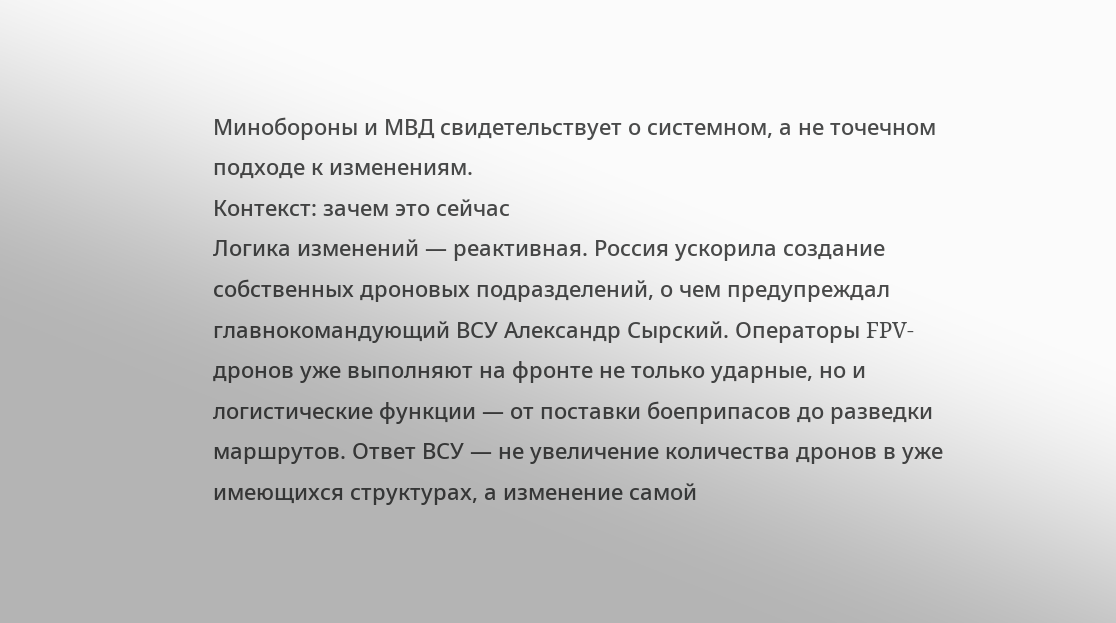Минобороны и МВД свидетельствует о системном, а не точечном подходе к изменениям.
Контекст: зачем это сейчас
Логика изменений — реактивная. Россия ускорила создание собственных дроновых подразделений, о чем предупреждал главнокомандующий ВСУ Александр Сырский. Операторы FPV-дронов уже выполняют на фронте не только ударные, но и логистические функции — от поставки боеприпасов до разведки маршрутов. Ответ ВСУ — не увеличение количества дронов в уже имеющихся структурах, а изменение самой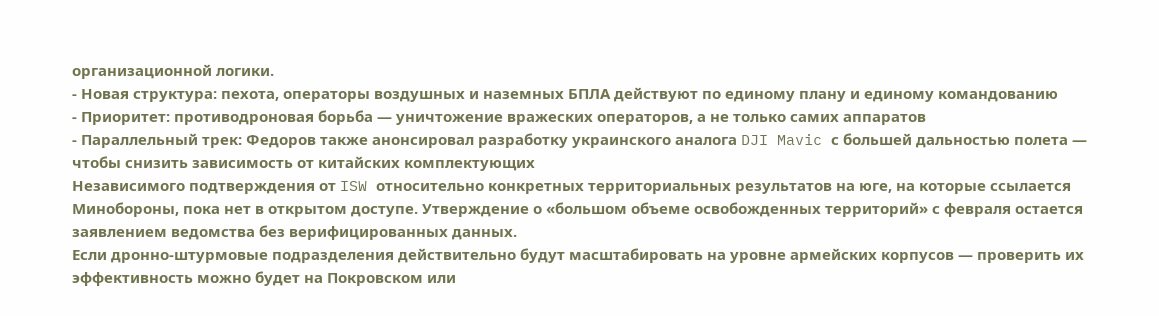организационной логики.
- Новая структура: пехота, операторы воздушных и наземных БПЛА действуют по единому плану и единому командованию
- Приоритет: противодроновая борьба — уничтожение вражеских операторов, а не только самих аппаратов
- Параллельный трек: Федоров также анонсировал разработку украинского аналога DJI Mavic с большей дальностью полета — чтобы снизить зависимость от китайских комплектующих
Независимого подтверждения от ISW относительно конкретных территориальных результатов на юге, на которые ссылается Минобороны, пока нет в открытом доступе. Утверждение о «большом объеме освобожденных территорий» с февраля остается заявлением ведомства без верифицированных данных.
Если дронно-штурмовые подразделения действительно будут масштабировать на уровне армейских корпусов — проверить их эффективность можно будет на Покровском или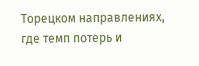Торецком направлениях, где темп потерь и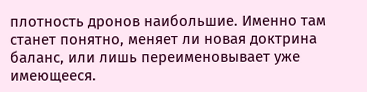плотность дронов наибольшие. Именно там станет понятно, меняет ли новая доктрина баланс, или лишь переименовывает уже имеющееся.